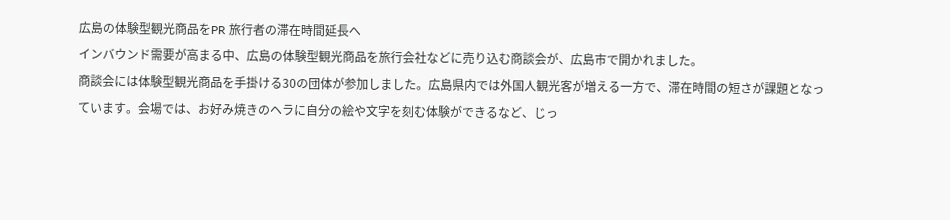広島の体験型観光商品をPR 旅行者の滞在時間延長へ
インバウンド需要が高まる中、広島の体験型観光商品を旅行会社などに売り込む商談会が、広島市で開かれました。
商談会には体験型観光商品を手掛ける30の団体が参加しました。広島県内では外国人観光客が増える一方で、滞在時間の短さが課題となっています。会場では、お好み焼きのヘラに自分の絵や文字を刻む体験ができるなど、じっ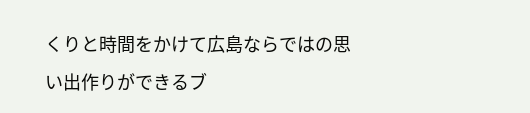くりと時間をかけて広島ならではの思い出作りができるブ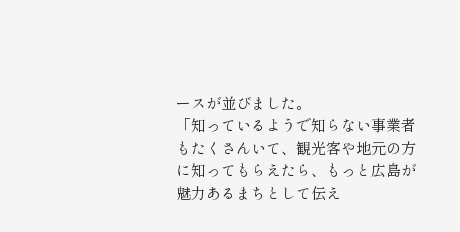ースが並びました。
「知っているようで知らない事業者もたくさんいて、観光客や地元の方に知ってもらえたら、もっと広島が魅力あるまちとして伝え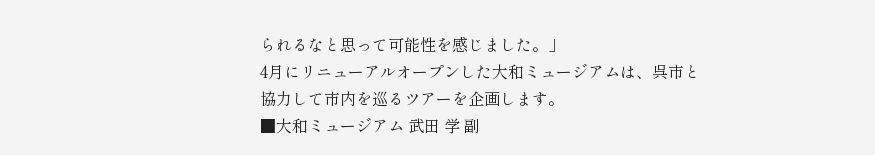られるなと思って可能性を感じました。」
4月にリニューアルオープンした大和ミュージアムは、呉市と協力して市内を巡るツアーを企画します。
■大和ミュージアム 武田 学 副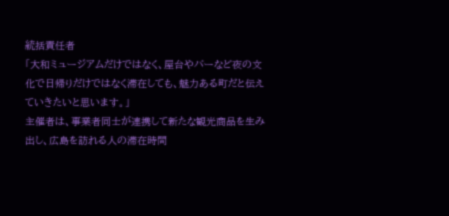統括責任者
「大和ミュージアムだけではなく、屋台やバーなど夜の文化で日帰りだけではなく滞在しても、魅力ある町だと伝えていきたいと思います。」
主催者は、事業者同士が連携して新たな観光商品を生み出し、広島を訪れる人の滞在時間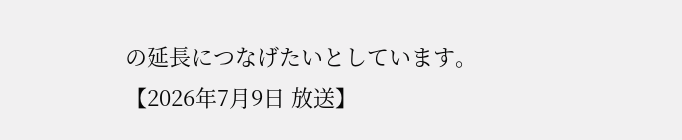の延長につなげたいとしています。
【2026年7月9日 放送】